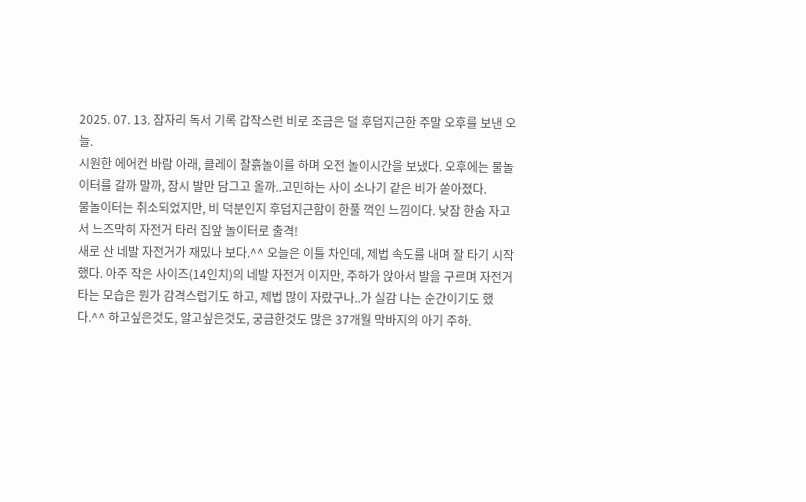2025. 07. 13. 잠자리 독서 기록 갑작스런 비로 조금은 덜 후덥지근한 주말 오후를 보낸 오늘.
시원한 에어컨 바람 아래, 클레이 찰흙놀이를 하며 오전 놀이시간을 보냈다. 오후에는 물놀이터를 갈까 말까, 잠시 발만 담그고 올까..고민하는 사이 소나기 같은 비가 쏟아졌다.
물놀이터는 취소되었지만, 비 덕분인지 후덥지근함이 한풀 꺽인 느낌이다. 낮잠 한숨 자고서 느즈막히 자전거 타러 집앞 놀이터로 출격!
새로 산 네발 자전거가 재밌나 보다.^^ 오늘은 이틀 차인데, 제법 속도를 내며 잘 타기 시작했다. 아주 작은 사이즈(14인치)의 네발 자전거 이지만, 주하가 앉아서 발을 구르며 자전거 타는 모습은 뭔가 감격스럽기도 하고, 제법 많이 자랐구나..가 실감 나는 순간이기도 했다.^^ 하고싶은것도, 알고싶은것도, 궁금한것도 많은 37개월 막바지의 아기 주하.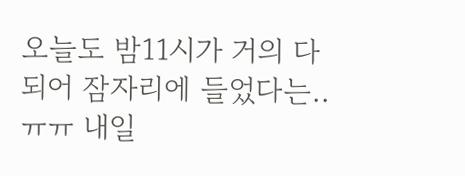오늘도 밤11시가 거의 다 되어 잠자리에 들었다는..ㅠㅠ 내일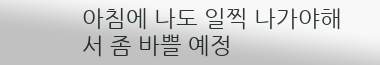아침에 나도 일찍 나가야해서 좀 바쁠 예정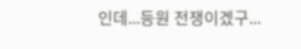인데...등원 전쟁이겠구...